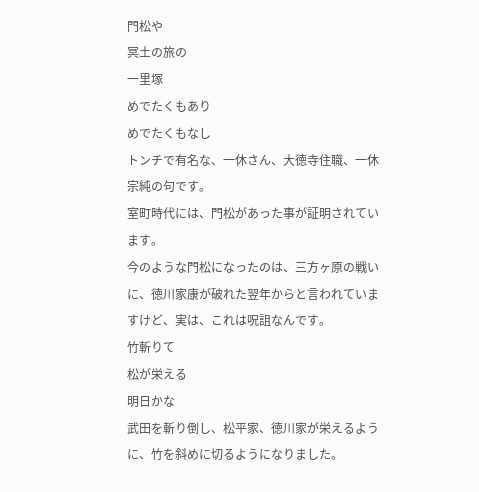門松や
冥土の旅の
一里塚
めでたくもあり
めでたくもなし
トンチで有名な、一休さん、大徳寺住職、一休宗純の句です。
室町時代には、門松があった事が証明されています。
今のような門松になったのは、三方ヶ原の戦いに、徳川家康が破れた翌年からと言われていますけど、実は、これは呪詛なんです。
竹斬りて
松が栄える
明日かな
武田を斬り倒し、松平家、徳川家が栄えるように、竹を斜めに切るようになりました。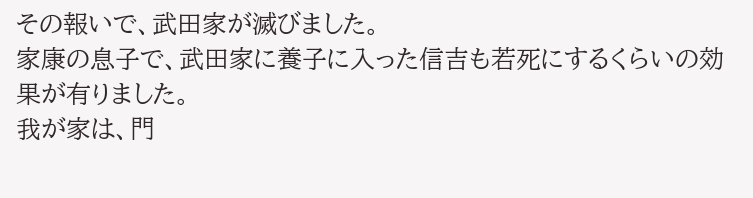その報いで、武田家が滅びました。
家康の息子で、武田家に養子に入った信吉も若死にするくらいの効果が有りました。
我が家は、門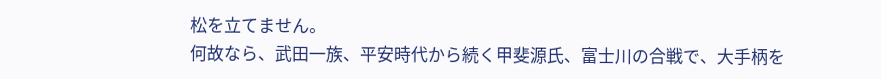松を立てません。
何故なら、武田一族、平安時代から続く甲斐源氏、富士川の合戦で、大手柄を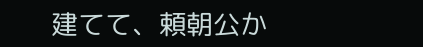建てて、頼朝公か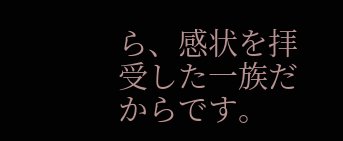ら、感状を拝受した一族だからです。